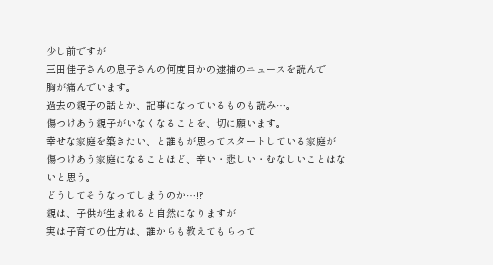少し前ですが
三田佳子さんの息子さんの何度目かの逮捕のニュースを読んで
胸が痛んでいます。
過去の親子の話とか、記事になっているものも読み…。
傷つけあう親子がいなくなることを、切に願います。
幸せな家庭を築きたい、と誰もが思ってスタートしている家庭が
傷つけあう家庭になることほど、辛い・悲しい・むなしいことはないと思う。
どうしてそうなってしまうのか…!?
親は、子供が生まれると自然になりますが
実は子育ての仕方は、誰からも教えてもらって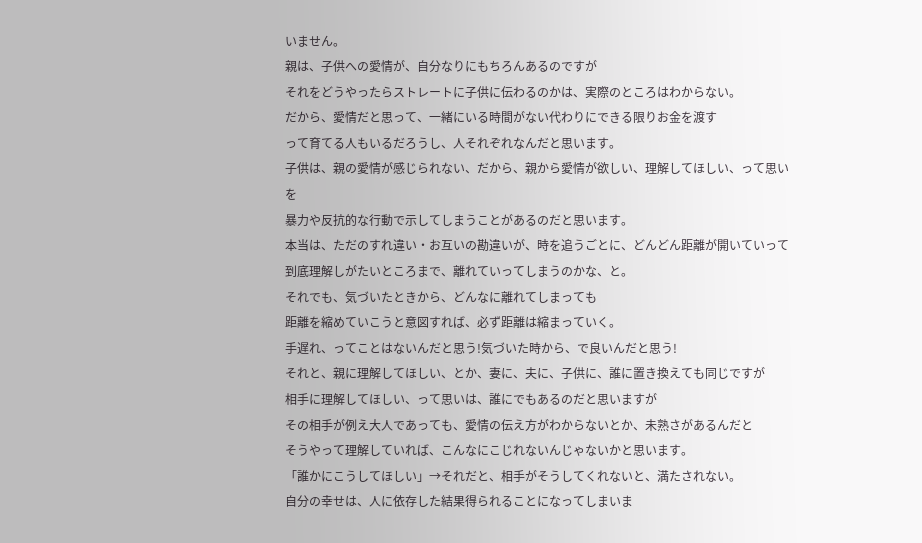いません。
親は、子供への愛情が、自分なりにもちろんあるのですが
それをどうやったらストレートに子供に伝わるのかは、実際のところはわからない。
だから、愛情だと思って、一緒にいる時間がない代わりにできる限りお金を渡す
って育てる人もいるだろうし、人それぞれなんだと思います。
子供は、親の愛情が感じられない、だから、親から愛情が欲しい、理解してほしい、って思いを
暴力や反抗的な行動で示してしまうことがあるのだと思います。
本当は、ただのすれ違い・お互いの勘違いが、時を追うごとに、どんどん距離が開いていって
到底理解しがたいところまで、離れていってしまうのかな、と。
それでも、気づいたときから、どんなに離れてしまっても
距離を縮めていこうと意図すれば、必ず距離は縮まっていく。
手遅れ、ってことはないんだと思う!気づいた時から、で良いんだと思う!
それと、親に理解してほしい、とか、妻に、夫に、子供に、誰に置き換えても同じですが
相手に理解してほしい、って思いは、誰にでもあるのだと思いますが
その相手が例え大人であっても、愛情の伝え方がわからないとか、未熟さがあるんだと
そうやって理解していれば、こんなにこじれないんじゃないかと思います。
「誰かにこうしてほしい」→それだと、相手がそうしてくれないと、満たされない。
自分の幸せは、人に依存した結果得られることになってしまいま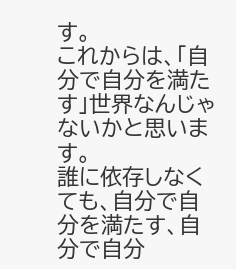す。
これからは、「自分で自分を満たす」世界なんじゃないかと思います。
誰に依存しなくても、自分で自分を満たす、自分で自分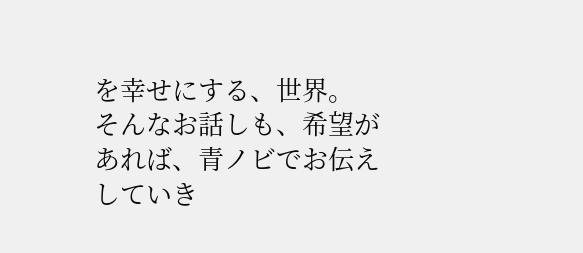を幸せにする、世界。
そんなお話しも、希望があれば、青ノビでお伝えしていき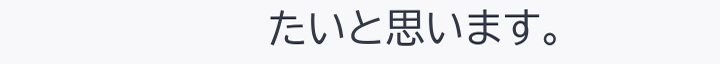たいと思います。